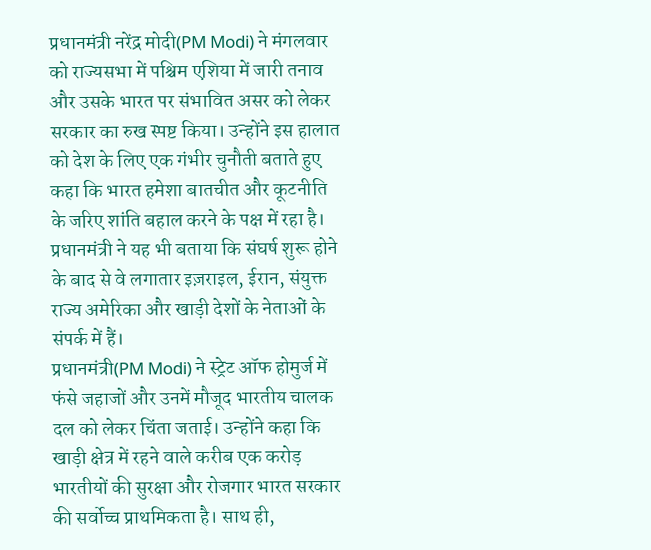प्रधानमंत्री नरेंद्र मोदी(PM Modi) ने मंगलवार को राज्यसभा में पश्चिम एशिया में जारी तनाव और उसके भारत पर संभावित असर को लेकर सरकार का रुख स्पष्ट किया। उन्होंने इस हालात को देश के लिए एक गंभीर चुनौती बताते हुए कहा कि भारत हमेशा बातचीत और कूटनीति के जरिए शांति बहाल करने के पक्ष में रहा है। प्रधानमंत्री ने यह भी बताया कि संघर्ष शुरू होने के बाद से वे लगातार इज़राइल, ईरान, संयुक्त राज्य अमेरिका और खाड़ी देशों के नेताओं के संपर्क में हैं।
प्रधानमंत्री(PM Modi) ने स्ट्रेट ऑफ होमुर्ज में फंसे जहाजों और उनमें मौजूद भारतीय चालक दल को लेकर चिंता जताई। उन्होंने कहा कि खाड़ी क्षेत्र में रहने वाले करीब एक करोड़ भारतीयों की सुरक्षा और रोजगार भारत सरकार की सर्वोच्च प्राथमिकता है। साथ ही,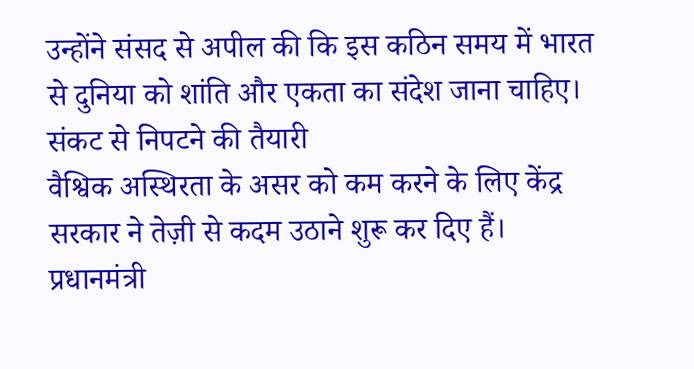उन्होंने संसद से अपील की कि इस कठिन समय में भारत से दुनिया को शांति और एकता का संदेश जाना चाहिए।
संकट से निपटने की तैयारी
वैश्विक अस्थिरता के असर को कम करने के लिए केंद्र सरकार ने तेज़ी से कदम उठाने शुरू कर दिए हैं। प्रधानमंत्री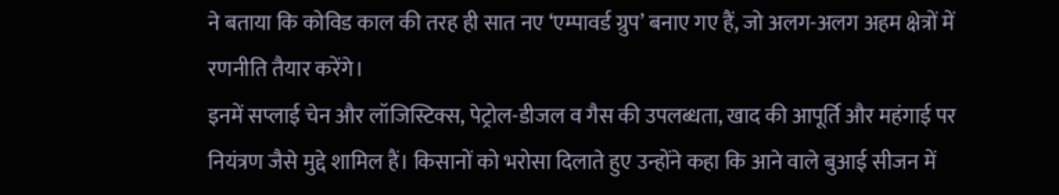ने बताया कि कोविड काल की तरह ही सात नए ‘एम्पावर्ड ग्रुप’ बनाए गए हैं, जो अलग-अलग अहम क्षेत्रों में रणनीति तैयार करेंगे।
इनमें सप्लाई चेन और लॉजिस्टिक्स, पेट्रोल-डीजल व गैस की उपलब्धता, खाद की आपूर्ति और महंगाई पर नियंत्रण जैसे मुद्दे शामिल हैं। किसानों को भरोसा दिलाते हुए उन्होंने कहा कि आने वाले बुआई सीजन में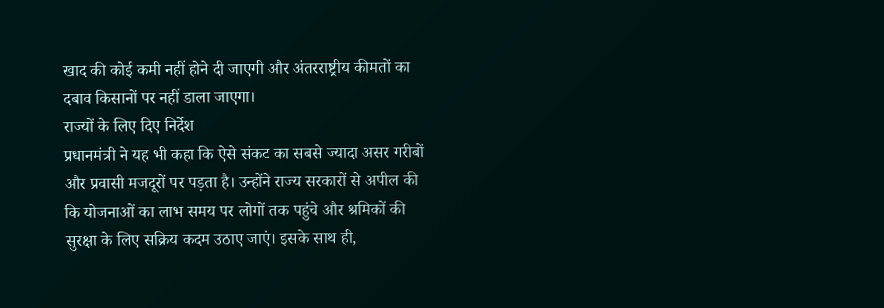खाद की कोई कमी नहीं होने दी जाएगी और अंतरराष्ट्रीय कीमतों का दबाव किसानों पर नहीं डाला जाएगा।
राज्यों के लिए दिए निर्देश
प्रधानमंत्री ने यह भी कहा कि ऐसे संकट का सबसे ज्यादा असर गरीबों और प्रवासी मजदूरों पर पड़ता है। उन्होंने राज्य सरकारों से अपील की कि योजनाओं का लाभ समय पर लोगों तक पहुंचे और श्रमिकों की सुरक्षा के लिए सक्रिय कदम उठाए जाएं। इसके साथ ही,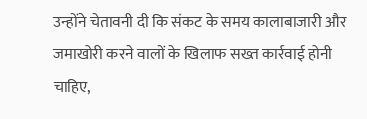उन्होंने चेतावनी दी कि संकट के समय कालाबाजारी और जमाखोरी करने वालों के खिलाफ सख्त कार्रवाई होनी चाहिए,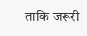ताकि जरूरी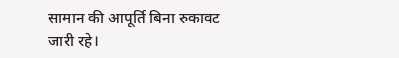सामान की आपूर्ति बिना रुकावट जारी रहे।